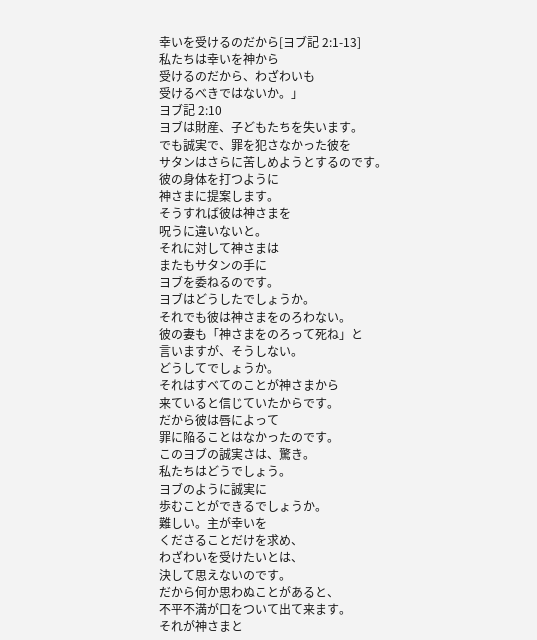幸いを受けるのだから[ヨブ記 2:1-13]
私たちは幸いを神から
受けるのだから、わざわいも
受けるべきではないか。」
ヨブ記 2:10
ヨブは財産、子どもたちを失います。
でも誠実で、罪を犯さなかった彼を
サタンはさらに苦しめようとするのです。
彼の身体を打つように
神さまに提案します。
そうすれば彼は神さまを
呪うに違いないと。
それに対して神さまは
またもサタンの手に
ヨブを委ねるのです。
ヨブはどうしたでしょうか。
それでも彼は神さまをのろわない。
彼の妻も「神さまをのろって死ね」と
言いますが、そうしない。
どうしてでしょうか。
それはすべてのことが神さまから
来ていると信じていたからです。
だから彼は唇によって
罪に陥ることはなかったのです。
このヨブの誠実さは、驚き。
私たちはどうでしょう。
ヨブのように誠実に
歩むことができるでしょうか。
難しい。主が幸いを
くださることだけを求め、
わざわいを受けたいとは、
決して思えないのです。
だから何か思わぬことがあると、
不平不満が口をついて出て来ます。
それが神さまと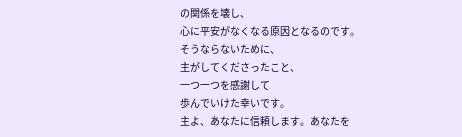の関係を壊し、
心に平安がなくなる原因となるのです。
そうならないために、
主がしてくださったこと、
一つ一つを感謝して
歩んでいけた幸いです。
主よ、あなたに信頼します。あなたを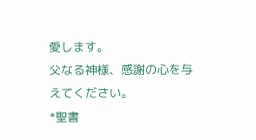愛します。
父なる神様、感謝の心を与えてください。
*聖書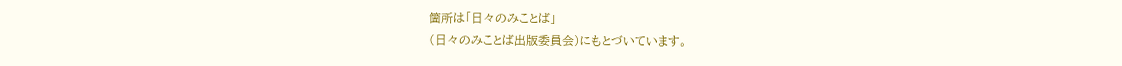箇所は「日々のみことば」
(日々のみことば出版委員会)にもとづいています。